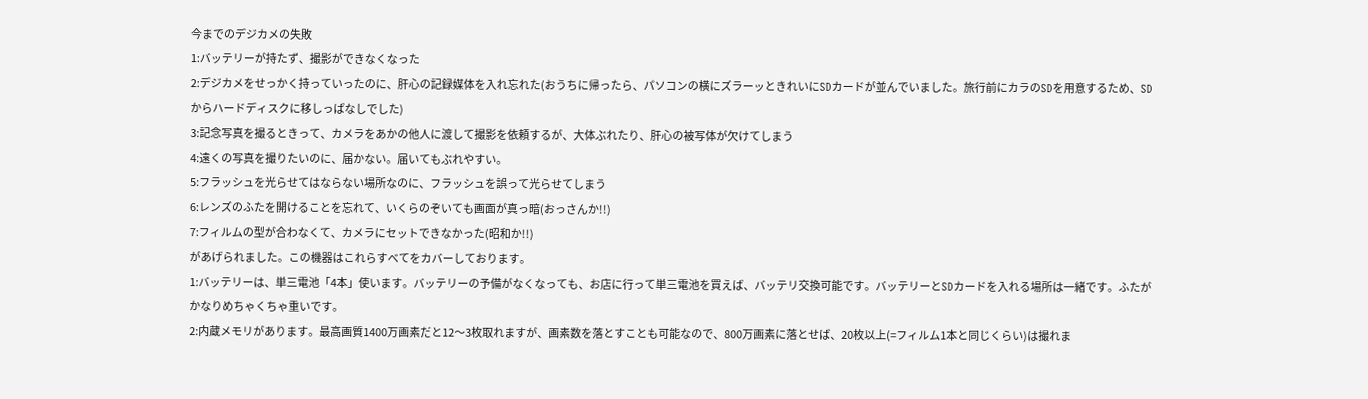今までのデジカメの失敗
1:バッテリーが持たず、撮影ができなくなった
2:デジカメをせっかく持っていったのに、肝心の記録媒体を入れ忘れた(おうちに帰ったら、パソコンの横にズラーッときれいにSDカードが並んでいました。旅行前にカラのSDを用意するため、SDからハードディスクに移しっぱなしでした)
3:記念写真を撮るときって、カメラをあかの他人に渡して撮影を依頼するが、大体ぶれたり、肝心の被写体が欠けてしまう
4:遠くの写真を撮りたいのに、届かない。届いてもぶれやすい。
5:フラッシュを光らせてはならない場所なのに、フラッシュを誤って光らせてしまう
6:レンズのふたを開けることを忘れて、いくらのぞいても画面が真っ暗(おっさんか!!)
7:フィルムの型が合わなくて、カメラにセットできなかった(昭和か!!)
があげられました。この機器はこれらすべてをカバーしております。
1:バッテリーは、単三電池「4本」使います。バッテリーの予備がなくなっても、お店に行って単三電池を買えば、バッテリ交換可能です。バッテリーとSDカードを入れる場所は一緒です。ふたがかなりめちゃくちゃ重いです。
2:内蔵メモリがあります。最高画質1400万画素だと12〜3枚取れますが、画素数を落とすことも可能なので、800万画素に落とせば、20枚以上(=フィルム1本と同じくらい)は撮れま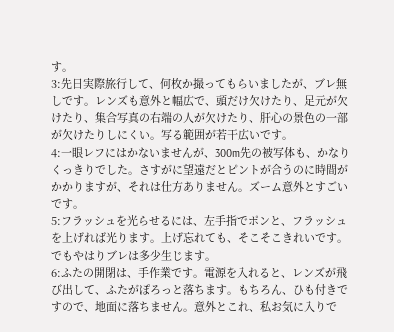す。
3:先日実際旅行して、何枚か撮ってもらいましたが、ブレ無しです。レンズも意外と幅広で、頭だけ欠けたり、足元が欠けたり、集合写真の右端の人が欠けたり、肝心の景色の一部が欠けたりしにくい。写る範囲が若干広いです。
4:一眼レフにはかないませんが、300m先の被写体も、かなりくっきりでした。さすがに望遠だとピントが合うのに時間がかかりますが、それは仕方ありません。ズーム意外とすごいです。
5:フラッシュを光らせるには、左手指でポンと、フラッシュを上げれば光ります。上げ忘れても、そこそこきれいです。でもやはりブレは多少生じます。
6:ふたの開閉は、手作業です。電源を入れると、レンズが飛び出して、ふたがぽろっと落ちます。もちろん、ひも付きですので、地面に落ちません。意外とこれ、私お気に入りで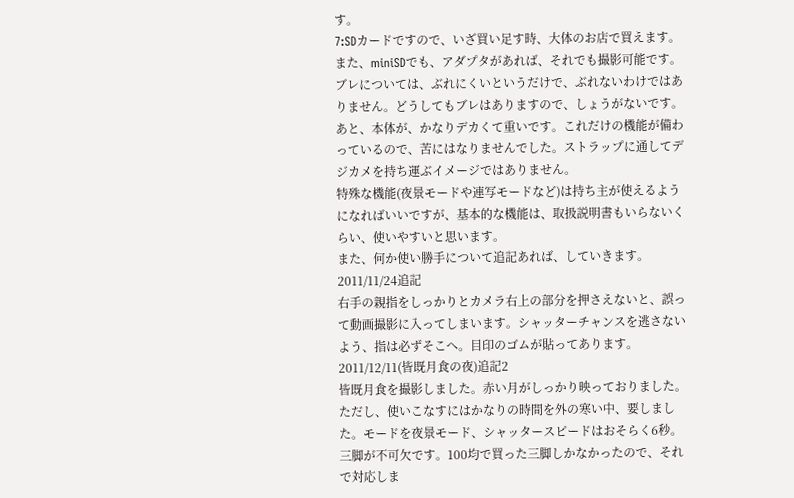す。
7:SDカードですので、いざ買い足す時、大体のお店で買えます。また、miniSDでも、アダプタがあれば、それでも撮影可能です。
ブレについては、ぶれにくいというだけで、ぶれないわけではありません。どうしてもブレはありますので、しょうがないです。
あと、本体が、かなりデカくて重いです。これだけの機能が備わっているので、苦にはなりませんでした。ストラップに通してデジカメを持ち運ぶイメージではありません。
特殊な機能(夜景モードや連写モードなど)は持ち主が使えるようになればいいですが、基本的な機能は、取扱説明書もいらないくらい、使いやすいと思います。
また、何か使い勝手について追記あれば、していきます。
2011/11/24追記
右手の親指をしっかりとカメラ右上の部分を押さえないと、誤って動画撮影に入ってしまいます。シャッターチャンスを逃さないよう、指は必ずそこへ。目印のゴムが貼ってあります。
2011/12/11(皆既月食の夜)追記2
皆既月食を撮影しました。赤い月がしっかり映っておりました。ただし、使いこなすにはかなりの時間を外の寒い中、要しました。モードを夜景モード、シャッタースピードはおそらく6秒。三脚が不可欠です。100均で買った三脚しかなかったので、それで対応しま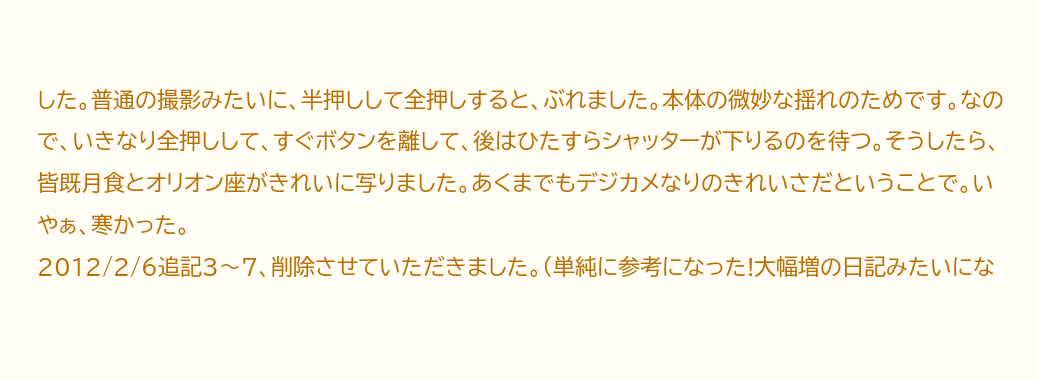した。普通の撮影みたいに、半押しして全押しすると、ぶれました。本体の微妙な揺れのためです。なので、いきなり全押しして、すぐボタンを離して、後はひたすらシャッターが下りるのを待つ。そうしたら、皆既月食とオリオン座がきれいに写りました。あくまでもデジカメなりのきれいさだということで。いやぁ、寒かった。
2012/2/6追記3〜7、削除させていただきました。(単純に参考になった!大幅増の日記みたいにな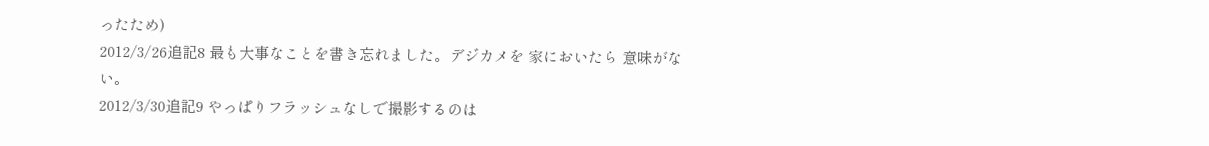ったため)
2012/3/26追記8 最も大事なことを書き忘れました。デジカメを 家においたら 意味がない。
2012/3/30追記9 やっぱりフラッシュなしで撮影するのは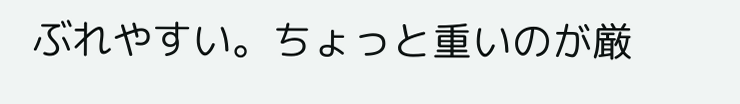ぶれやすい。ちょっと重いのが厳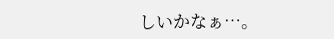しいかなぁ…。